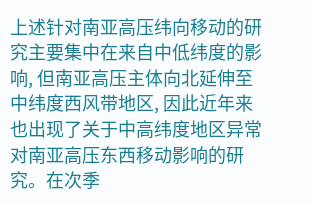上述针对南亚高压纬向移动的研究主要集中在来自中低纬度的影响, 但南亚高压主体向北延伸至中纬度西风带地区, 因此近年来也出现了关于中高纬度地区异常对南亚高压东西移动影响的研究。在次季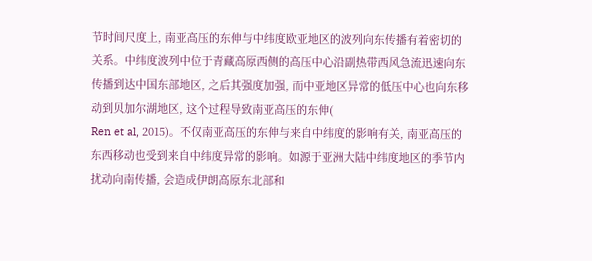节时间尺度上, 南亚高压的东伸与中纬度欧亚地区的波列向东传播有着密切的关系。中纬度波列中位于青藏高原西侧的高压中心沿副热带西风急流迅速向东传播到达中国东部地区, 之后其强度加强, 而中亚地区异常的低压中心也向东移动到贝加尔湖地区, 这个过程导致南亚高压的东伸(
Ren et al, 2015)。不仅南亚高压的东伸与来自中纬度的影响有关, 南亚高压的东西移动也受到来自中纬度异常的影响。如源于亚洲大陆中纬度地区的季节内扰动向南传播, 会造成伊朗高原东北部和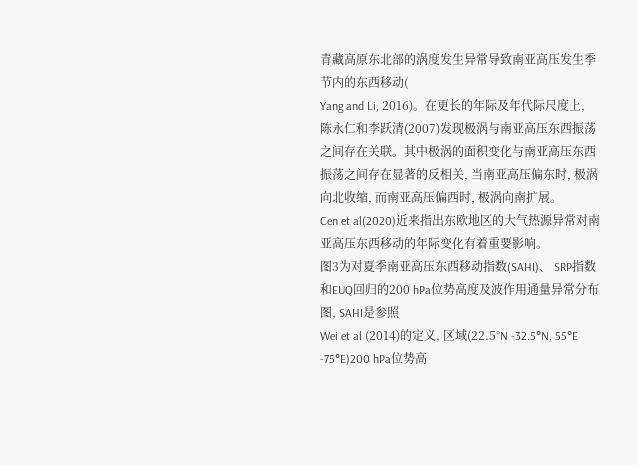青藏高原东北部的涡度发生异常导致南亚高压发生季节内的东西移动(
Yang and Li, 2016)。在更长的年际及年代际尺度上,
陈永仁和李跃清(2007)发现极涡与南亚高压东西振荡之间存在关联。其中极涡的面积变化与南亚高压东西振荡之间存在显著的反相关, 当南亚高压偏东时, 极涡向北收缩, 而南亚高压偏西时, 极涡向南扩展。
Cen et al(2020)近来指出东欧地区的大气热源异常对南亚高压东西移动的年际变化有着重要影响。
图3为对夏季南亚高压东西移动指数(SAHI)、 SRP指数和EUQ回归的200 hPa位势高度及波作用通量异常分布图, SAHI是参照
Wei et al (2014)的定义, 区域(22.5°N -32.5°N, 55°E -75°E)200 hPa位势高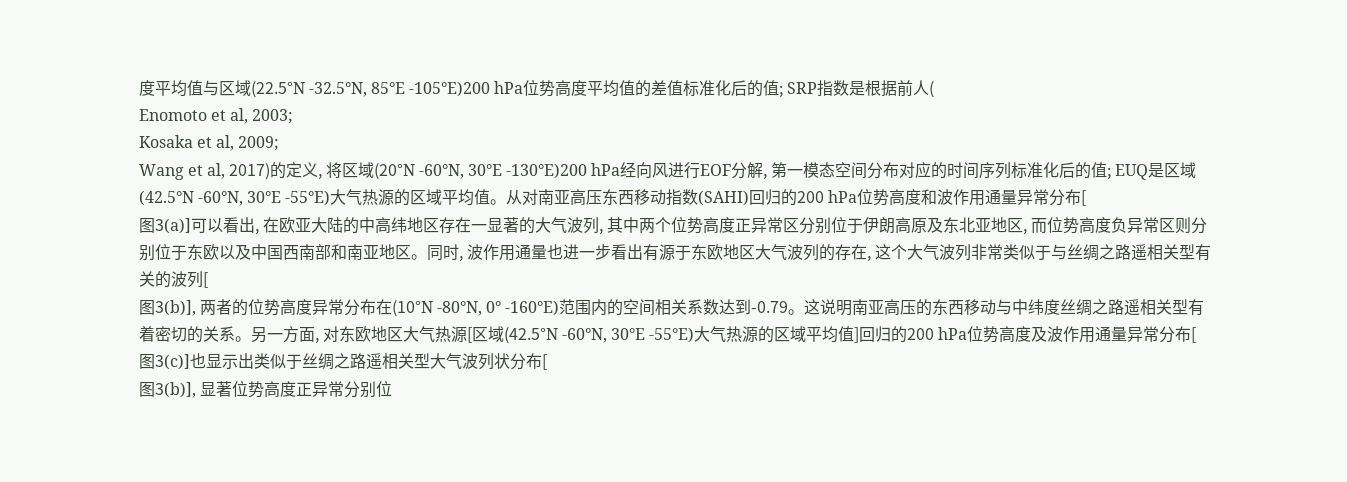度平均值与区域(22.5°N -32.5°N, 85°E -105°E)200 hPa位势高度平均值的差值标准化后的值; SRP指数是根据前人(
Enomoto et al, 2003;
Kosaka et al, 2009;
Wang et al, 2017)的定义, 将区域(20°N -60°N, 30°E -130°E)200 hPa经向风进行EOF分解, 第一模态空间分布对应的时间序列标准化后的值; EUQ是区域(42.5°N -60°N, 30°E -55°E)大气热源的区域平均值。从对南亚高压东西移动指数(SAHI)回归的200 hPa位势高度和波作用通量异常分布[
图3(a)]可以看出, 在欧亚大陆的中高纬地区存在一显著的大气波列, 其中两个位势高度正异常区分别位于伊朗高原及东北亚地区, 而位势高度负异常区则分别位于东欧以及中国西南部和南亚地区。同时, 波作用通量也进一步看出有源于东欧地区大气波列的存在, 这个大气波列非常类似于与丝绸之路遥相关型有关的波列[
图3(b)], 两者的位势高度异常分布在(10°N -80°N, 0° -160°E)范围内的空间相关系数达到-0.79。这说明南亚高压的东西移动与中纬度丝绸之路遥相关型有着密切的关系。另一方面, 对东欧地区大气热源[区域(42.5°N -60°N, 30°E -55°E)大气热源的区域平均值]回归的200 hPa位势高度及波作用通量异常分布[
图3(c)]也显示出类似于丝绸之路遥相关型大气波列状分布[
图3(b)], 显著位势高度正异常分别位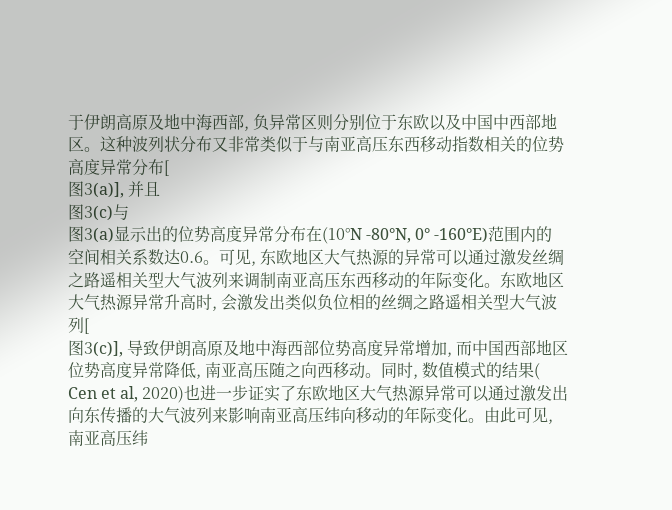于伊朗高原及地中海西部, 负异常区则分别位于东欧以及中国中西部地区。这种波列状分布又非常类似于与南亚高压东西移动指数相关的位势高度异常分布[
图3(a)], 并且
图3(c)与
图3(a)显示出的位势高度异常分布在(10°N -80°N, 0° -160°E)范围内的空间相关系数达0.6。可见, 东欧地区大气热源的异常可以通过激发丝绸之路遥相关型大气波列来调制南亚高压东西移动的年际变化。东欧地区大气热源异常升高时, 会激发出类似负位相的丝绸之路遥相关型大气波列[
图3(c)], 导致伊朗高原及地中海西部位势高度异常增加, 而中国西部地区位势高度异常降低, 南亚高压随之向西移动。同时, 数值模式的结果(
Cen et al, 2020)也进一步证实了东欧地区大气热源异常可以通过激发出向东传播的大气波列来影响南亚高压纬向移动的年际变化。由此可见, 南亚高压纬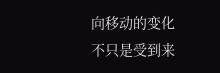向移动的变化不只是受到来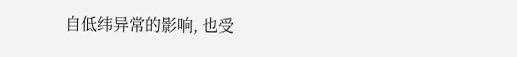自低纬异常的影响, 也受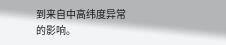到来自中高纬度异常的影响。